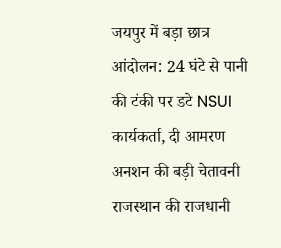जयपुर में बड़ा छात्र आंदोलन: 24 घंटे से पानी की टंकी पर डटे NSUI कार्यकर्ता, दी आमरण अनशन की बड़ी चेतावनी
राजस्थान की राजधानी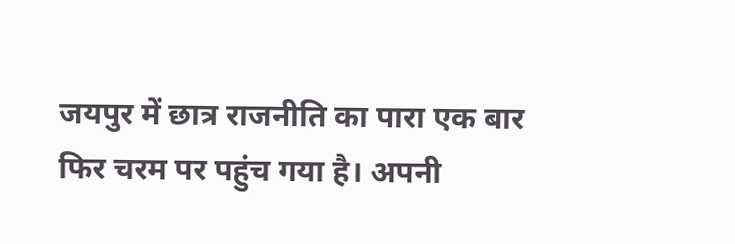जयपुर में छात्र राजनीति का पारा एक बार फिर चरम पर पहुंच गया है। अपनी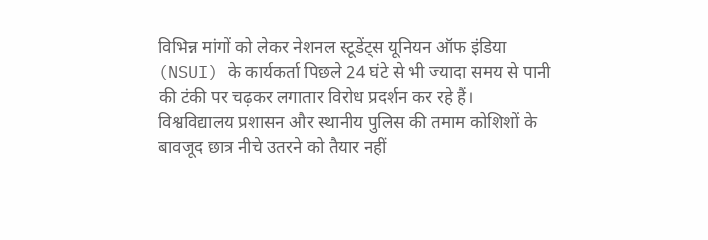विभिन्न मांगों को लेकर नेशनल स्टूडेंट्स यूनियन ऑफ इंडिया (NSUI) के कार्यकर्ता पिछले 24 घंटे से भी ज्यादा समय से पानी की टंकी पर चढ़कर लगातार विरोध प्रदर्शन कर रहे हैं। विश्वविद्यालय प्रशासन और स्थानीय पुलिस की तमाम कोशिशों के बावजूद छात्र नीचे उतरने को तैयार नहीं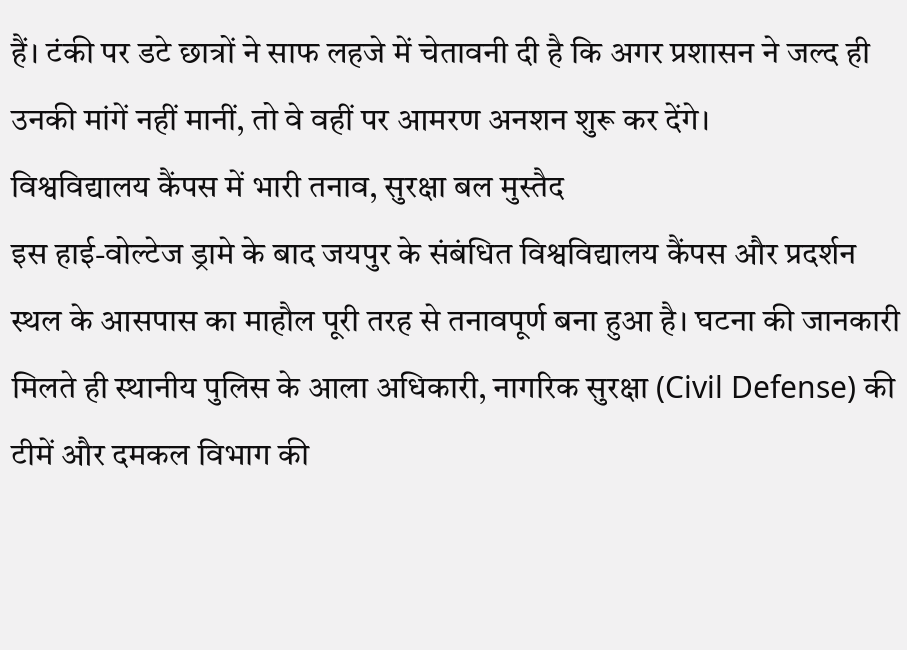हैं। टंकी पर डटे छात्रों ने साफ लहजे में चेतावनी दी है कि अगर प्रशासन ने जल्द ही उनकी मांगें नहीं मानीं, तो वे वहीं पर आमरण अनशन शुरू कर देंगे।
विश्वविद्यालय कैंपस में भारी तनाव, सुरक्षा बल मुस्तैद
इस हाई-वोल्टेज ड्रामे के बाद जयपुर के संबंधित विश्वविद्यालय कैंपस और प्रदर्शन स्थल के आसपास का माहौल पूरी तरह से तनावपूर्ण बना हुआ है। घटना की जानकारी मिलते ही स्थानीय पुलिस के आला अधिकारी, नागरिक सुरक्षा (Civil Defense) की टीमें और दमकल विभाग की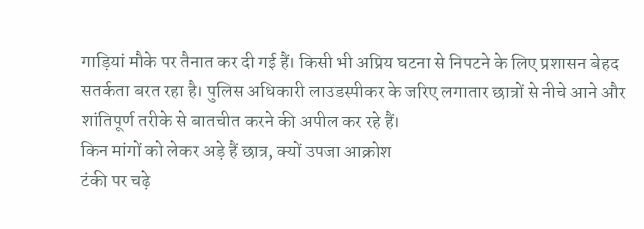गाड़ियां मौके पर तैनात कर दी गई हैं। किसी भी अप्रिय घटना से निपटने के लिए प्रशासन बेहद सतर्कता बरत रहा है। पुलिस अधिकारी लाउडस्पीकर के जरिए लगातार छात्रों से नीचे आने और शांतिपूर्ण तरीके से बातचीत करने की अपील कर रहे हैं।
किन मांगों को लेकर अड़े हैं छात्र, क्यों उपजा आक्रोश
टंकी पर चढ़े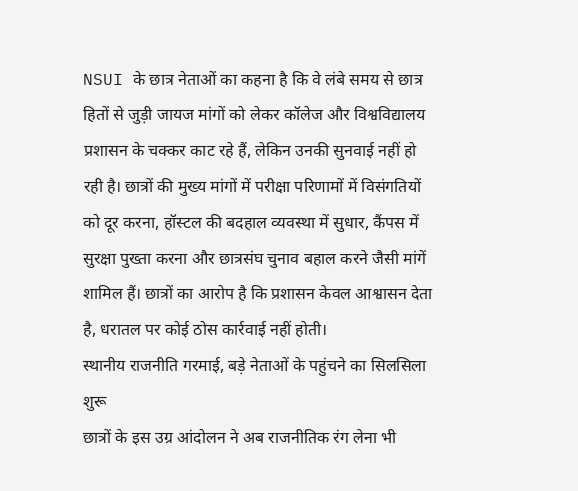NSUI के छात्र नेताओं का कहना है कि वे लंबे समय से छात्र हितों से जुड़ी जायज मांगों को लेकर कॉलेज और विश्वविद्यालय प्रशासन के चक्कर काट रहे हैं, लेकिन उनकी सुनवाई नहीं हो रही है। छात्रों की मुख्य मांगों में परीक्षा परिणामों में विसंगतियों को दूर करना, हॉस्टल की बदहाल व्यवस्था में सुधार, कैंपस में सुरक्षा पुख्ता करना और छात्रसंघ चुनाव बहाल करने जैसी मांगें शामिल हैं। छात्रों का आरोप है कि प्रशासन केवल आश्वासन देता है, धरातल पर कोई ठोस कार्रवाई नहीं होती।
स्थानीय राजनीति गरमाई, बड़े नेताओं के पहुंचने का सिलसिला शुरू
छात्रों के इस उग्र आंदोलन ने अब राजनीतिक रंग लेना भी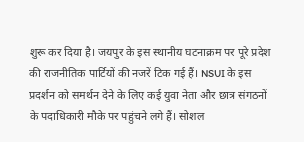शुरू कर दिया है। जयपुर के इस स्थानीय घटनाक्रम पर पूरे प्रदेश की राजनीतिक पार्टियों की नजरें टिक गई हैं। NSUI के इस प्रदर्शन को समर्थन देने के लिए कई युवा नेता और छात्र संगठनों के पदाधिकारी मौके पर पहुंचने लगे हैं। सोशल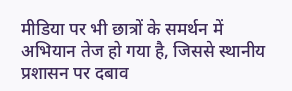मीडिया पर भी छात्रों के समर्थन में अभियान तेज हो गया है, जिससे स्थानीय प्रशासन पर दबाव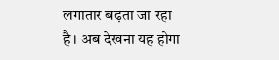लगातार बढ़ता जा रहा है। अब देखना यह होगा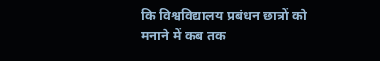कि विश्वविद्यालय प्रबंधन छात्रों को मनाने में कब तक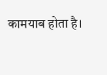कामयाब होता है।